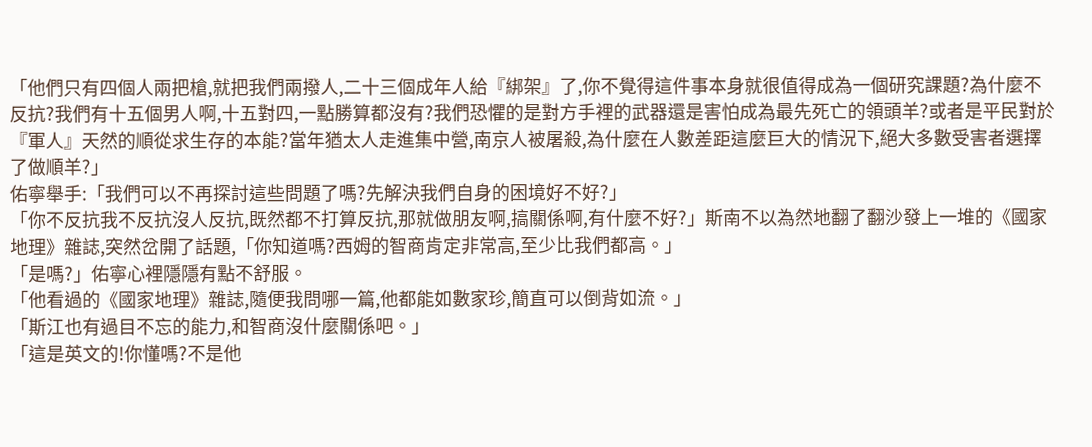「他們只有四個人兩把槍,就把我們兩撥人,二十三個成年人給『綁架』了,你不覺得這件事本身就很值得成為一個研究課題?為什麼不反抗?我們有十五個男人啊,十五對四,一點勝算都沒有?我們恐懼的是對方手裡的武器還是害怕成為最先死亡的領頭羊?或者是平民對於『軍人』天然的順從求生存的本能?當年猶太人走進集中營,南京人被屠殺,為什麼在人數差距這麼巨大的情況下,絕大多數受害者選擇了做順羊?」
佑寧舉手:「我們可以不再探討這些問題了嗎?先解決我們自身的困境好不好?」
「你不反抗我不反抗沒人反抗,既然都不打算反抗,那就做朋友啊,搞關係啊,有什麼不好?」斯南不以為然地翻了翻沙發上一堆的《國家地理》雜誌,突然岔開了話題,「你知道嗎?西姆的智商肯定非常高,至少比我們都高。」
「是嗎?」佑寧心裡隱隱有點不舒服。
「他看過的《國家地理》雜誌,隨便我問哪一篇,他都能如數家珍,簡直可以倒背如流。」
「斯江也有過目不忘的能力,和智商沒什麼關係吧。」
「這是英文的!你懂嗎?不是他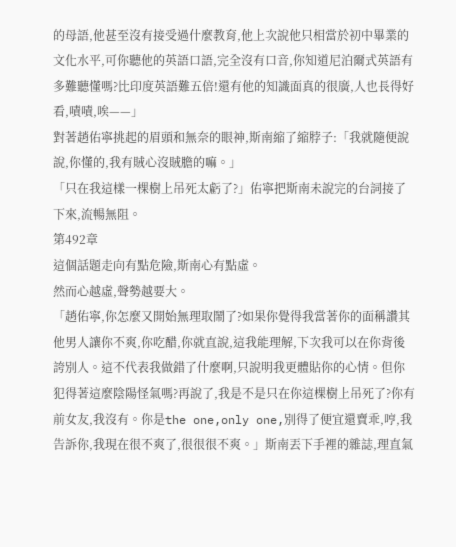的母語,他甚至沒有接受過什麼教育,他上次說他只相當於初中畢業的文化水平,可你聽他的英語口語,完全沒有口音,你知道尼泊爾式英語有多難聽懂嗎?比印度英語難五倍!還有他的知識面真的很廣,人也長得好看,嘖嘖,唉——」
對著趙佑寧挑起的眉頭和無奈的眼神,斯南縮了縮脖子:「我就隨便說說,你懂的,我有賊心沒賊膽的嘛。」
「只在我這樣一棵樹上吊死太虧了?」佑寧把斯南未說完的台詞接了下來,流暢無阻。
第492章
這個話題走向有點危險,斯南心有點虛。
然而心越虛,聲勢越要大。
「趙佑寧,你怎麼又開始無理取鬧了?如果你覺得我當著你的面稱讚其他男人讓你不爽,你吃醋,你就直說,這我能理解,下次我可以在你背後誇別人。這不代表我做錯了什麼啊,只說明我更體貼你的心情。但你犯得著這麼陰陽怪氣嗎?再說了,我是不是只在你這棵樹上吊死了?你有前女友,我沒有。你是the one,only one,別得了便宜還賣乖,哼,我告訴你,我現在很不爽了,很很很不爽。」斯南丟下手裡的雜誌,理直氣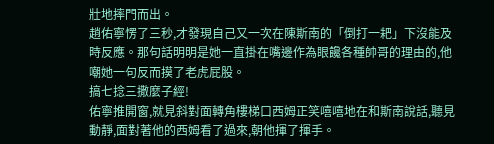壯地摔門而出。
趙佑寧愣了三秒,才發現自己又一次在陳斯南的「倒打一耙」下沒能及時反應。那句話明明是她一直掛在嘴邊作為眼饞各種帥哥的理由的,他嘲她一句反而摸了老虎屁股。
搞七捻三撒麼子經!
佑寧推開窗,就見斜對面轉角樓梯口西姆正笑嘻嘻地在和斯南說話,聽見動靜,面對著他的西姆看了過來,朝他揮了揮手。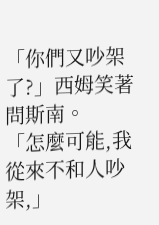「你們又吵架了?」西姆笑著問斯南。
「怎麼可能,我從來不和人吵架,」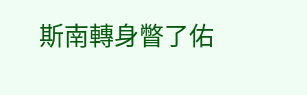斯南轉身瞥了佑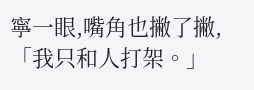寧一眼,嘴角也撇了撇,「我只和人打架。」